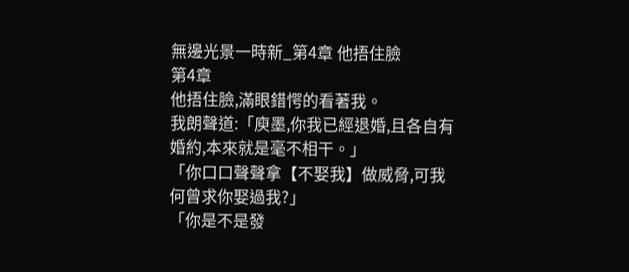無邊光景一時新_第4章 他捂住臉
第4章
他捂住臉,滿眼錯愕的看著我。
我朗聲道:「庾墨,你我已經退婚,且各自有婚約,本來就是毫不相干。」
「你口口聲聲拿【不娶我】做威脅,可我何曾求你娶過我?」
「你是不是發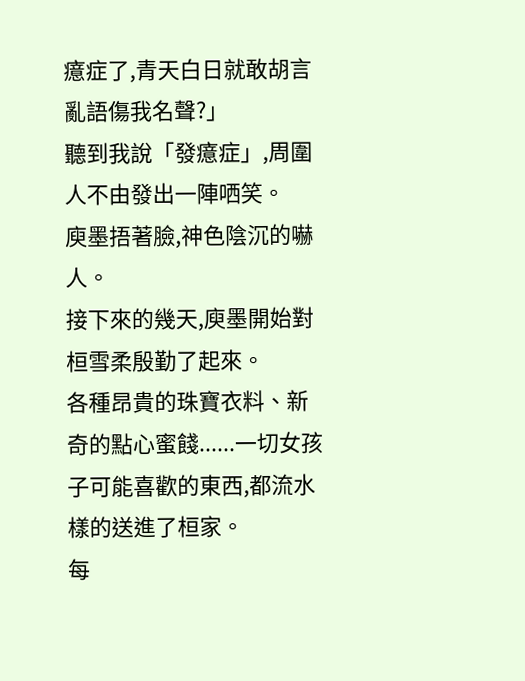癔症了,青天白日就敢胡言亂語傷我名聲?」
聽到我說「發癔症」,周圍人不由發出一陣哂笑。
庾墨捂著臉,神色陰沉的嚇人。
接下來的幾天,庾墨開始對桓雪柔殷勤了起來。
各種昂貴的珠寶衣料、新奇的點心蜜餞......一切女孩子可能喜歡的東西,都流水樣的送進了桓家。
每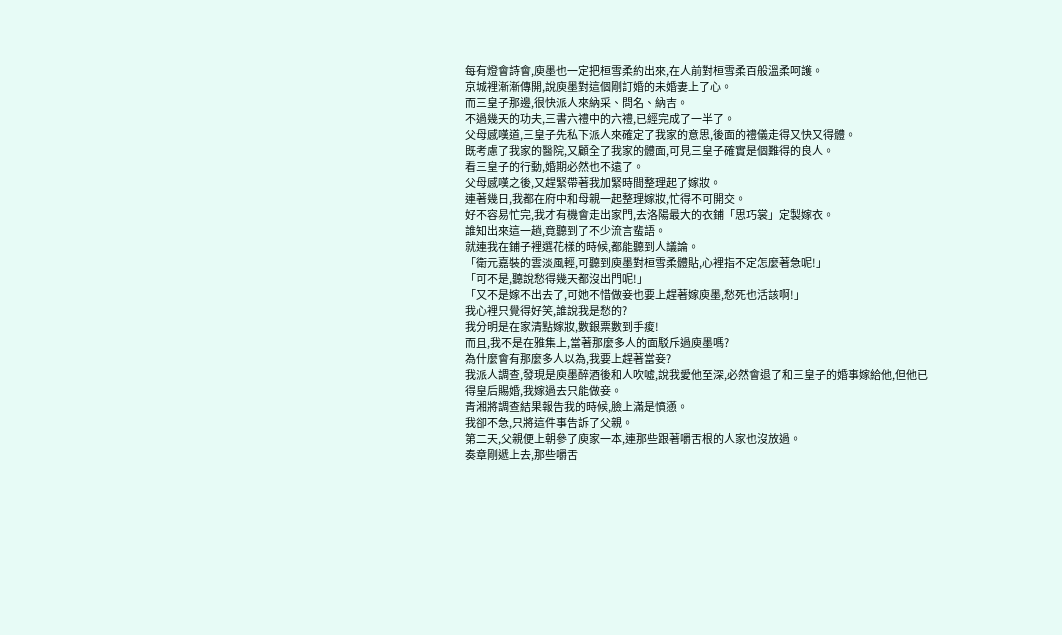每有燈會詩會,庾墨也一定把桓雪柔約出來,在人前對桓雪柔百般溫柔呵護。
京城裡漸漸傳開,說庾墨對這個剛訂婚的未婚妻上了心。
而三皇子那邊,很快派人來納采、問名、納吉。
不過幾天的功夫,三書六禮中的六禮,已經完成了一半了。
父母感嘆道,三皇子先私下派人來確定了我家的意思,後面的禮儀走得又快又得體。
既考慮了我家的醫院,又顧全了我家的體面,可見三皇子確實是個難得的良人。
看三皇子的行動,婚期必然也不遠了。
父母感嘆之後,又趕緊帶著我加緊時間整理起了嫁妝。
連著幾日,我都在府中和母親一起整理嫁妝,忙得不可開交。
好不容易忙完,我才有機會走出家門,去洛陽最大的衣鋪「思巧裳」定製嫁衣。
誰知出來這一趟,竟聽到了不少流言蜚語。
就連我在鋪子裡選花樣的時候,都能聽到人議論。
「衛元嘉裝的雲淡風輕,可聽到庾墨對桓雪柔體貼,心裡指不定怎麼著急呢!」
「可不是,聽說愁得幾天都沒出門呢!」
「又不是嫁不出去了,可她不惜做妾也要上趕著嫁庾墨,愁死也活該啊!」
我心裡只覺得好笑,誰說我是愁的?
我分明是在家清點嫁妝,數銀票數到手痠!
而且,我不是在雅集上,當著那麼多人的面駁斥過庾墨嗎?
為什麼會有那麼多人以為,我要上趕著當妾?
我派人調查,發現是庾墨醉酒後和人吹噓,說我愛他至深,必然會退了和三皇子的婚事嫁給他,但他已得皇后賜婚,我嫁過去只能做妾。
青湘將調查結果報告我的時候,臉上滿是憤懣。
我卻不急,只將這件事告訴了父親。
第二天,父親便上朝參了庾家一本,連那些跟著嚼舌根的人家也沒放過。
奏章剛遞上去,那些嚼舌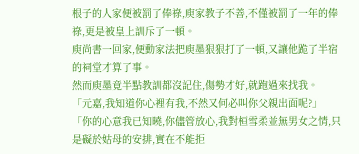根子的人家便被罰了俸祿,庾家教子不善,不僅被罰了一年的俸祿,更是被皇上訓斥了一頓。
庾尚書一回家,便動家法把庾墨狠狠打了一頓,又讓他跪了半宿的祠堂才算了事。
然而庾墨竟半點教訓都沒記住,傷勢才好,就跑過來找我。
「元嘉,我知道你心裡有我,不然又何必叫你父親出面呢?」
「你的心意我已知曉,你儘管放心,我對桓雪柔並無男女之情,只是礙於姑母的安排,實在不能拒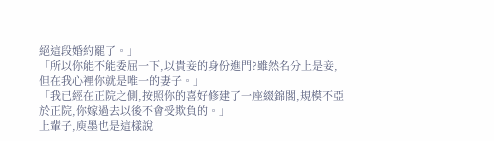絕這段婚約罷了。」
「所以你能不能委屈一下,以貴妾的身份進門?雖然名分上是妾,但在我心裡你就是唯一的妻子。」
「我已經在正院之側,按照你的喜好修建了一座綴錦閣,規模不亞於正院,你嫁過去以後不會受欺負的。」
上輩子,庾墨也是這樣說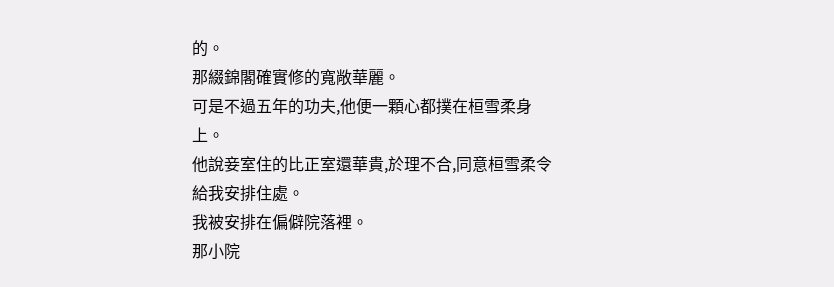的。
那綴錦閣確實修的寬敞華麗。
可是不過五年的功夫,他便一顆心都撲在桓雪柔身上。
他說妾室住的比正室還華貴,於理不合,同意桓雪柔令給我安排住處。
我被安排在偏僻院落裡。
那小院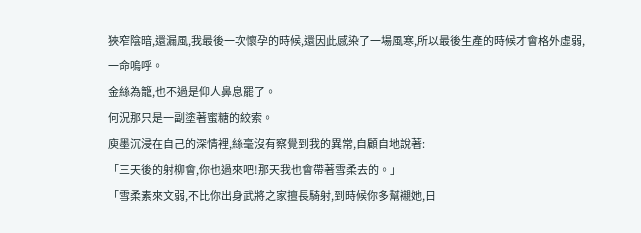狹窄陰暗,還漏風,我最後一次懷孕的時候,還因此感染了一場風寒,所以最後生產的時候才會格外虛弱,一命嗚呼。
金絲為籠,也不過是仰人鼻息罷了。
何況那只是一副塗著蜜糖的絞索。
庾墨沉浸在自己的深情裡,絲毫沒有察覺到我的異常,自顧自地說著:
「三天後的射柳會,你也過來吧!那天我也會帶著雪柔去的。」
「雪柔素來文弱,不比你出身武將之家擅長騎射,到時候你多幫襯她,日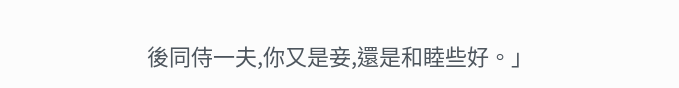後同侍一夫,你又是妾,還是和睦些好。」